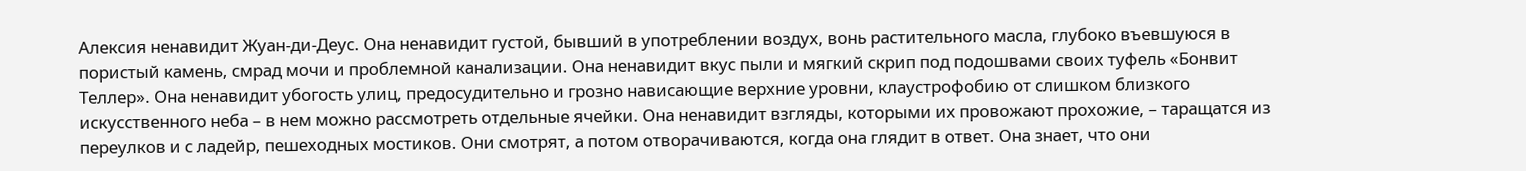Алексия ненавидит Жуан-ди-Деус. Она ненавидит густой, бывший в употреблении воздух, вонь растительного масла, глубоко въевшуюся в пористый камень, смрад мочи и проблемной канализации. Она ненавидит вкус пыли и мягкий скрип под подошвами своих туфель «Бонвит Теллер». Она ненавидит убогость улиц, предосудительно и грозно нависающие верхние уровни, клаустрофобию от слишком близкого искусственного неба – в нем можно рассмотреть отдельные ячейки. Она ненавидит взгляды, которыми их провожают прохожие, – таращатся из переулков и с ладейр, пешеходных мостиков. Они смотрят, а потом отворачиваются, когда она глядит в ответ. Она знает, что они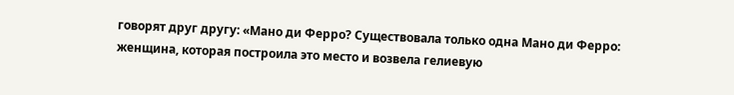говорят друг другу: «Мано ди Ферро? Существовала только одна Мано ди Ферро: женщина, которая построила это место и возвела гелиевую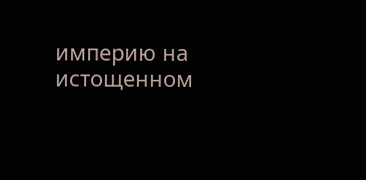империю на истощенном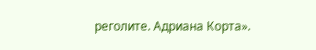реголите. Адриана Корта».